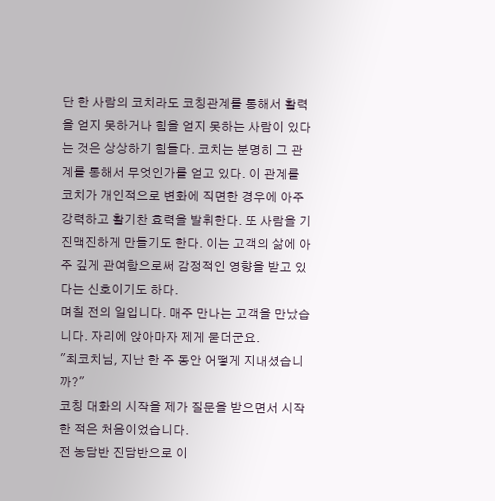단 한 사람의 코치라도 코칭관계를 통해서 활력을 얻지 못하거나 힘을 얻지 못하는 사람이 있다는 것은 상상하기 힘들다. 코치는 분명히 그 관계를 통해서 무엇인가를 얻고 있다. 이 관계를 코치가 개인적으로 변화에 직면한 경우에 아주 강력하고 활기찬 효력을 발휘한다. 또 사람을 기진맥진하게 만들기도 한다. 이는 고객의 삶에 아주 깊게 관여함으로써 감정적인 영향을 받고 있다는 신호이기도 하다.
며칠 전의 일입니다. 매주 만나는 고객을 만났습니다. 자리에 앉아마자 제게 묻더군요.
"최코치님, 지난 한 주 동안 어떻게 지내셨습니까?"
코칭 대화의 시작을 제가 질문을 받으면서 시작한 적은 처음이었습니다.
전 농담반 진담반으로 이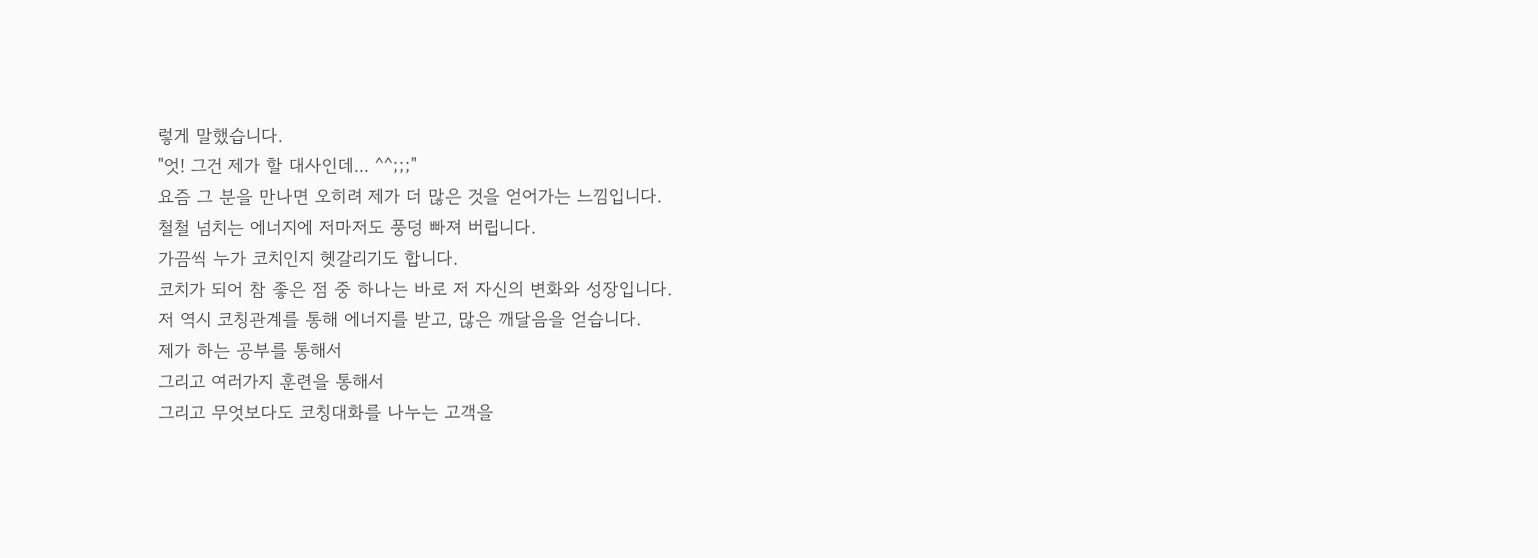렇게 말했습니다.
"엇! 그건 제가 할 대사인데... ^^;;;"
요즘 그 분을 만나면 오히려 제가 더 많은 것을 얻어가는 느낌입니다.
철철 넘치는 에너지에 저마저도 풍덩 빠져 버립니다.
가끔씩 누가 코치인지 헷갈리기도 합니다.
코치가 되어 참 좋은 점 중 하나는 바로 저 자신의 변화와 성장입니다.
저 역시 코칭관계를 통해 에너지를 받고, 많은 깨달음을 얻습니다.
제가 하는 공부를 통해서
그리고 여러가지 훈련을 통해서
그리고 무엇보다도 코칭대화를 나누는 고객을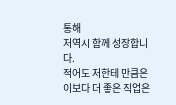통해
저역시 함께 성장합니다.
적어도 저한테 만큼은 이보다 더 좋은 직업은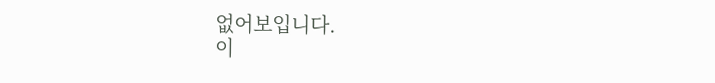없어보입니다.
이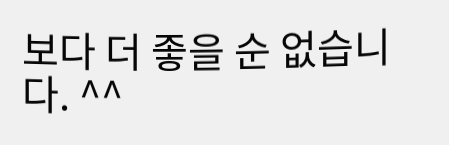보다 더 좋을 순 없습니다. ^^